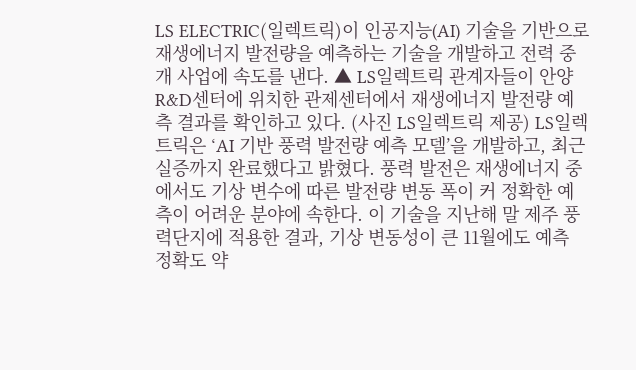LS ELECTRIC(일렉트릭)이 인공지능(AI) 기술을 기반으로 재생에너지 발전량을 예측하는 기술을 개발하고 전력 중개 사업에 속도를 낸다. ▲ LS일렉트릭 관계자들이 안양 R&D센터에 위치한 관제센터에서 재생에너지 발전량 예측 결과를 확인하고 있다. (사진 LS일렉트릭 제공) LS일렉트릭은 ‘AI 기반 풍력 발전량 예측 모델’을 개발하고, 최근 실증까지 완료했다고 밝혔다. 풍력 발전은 재생에너지 중에서도 기상 변수에 따른 발전량 변동 폭이 커 정확한 예측이 어려운 분야에 속한다. 이 기술을 지난해 말 제주 풍력단지에 적용한 결과, 기상 변동성이 큰 11월에도 예측 정확도 약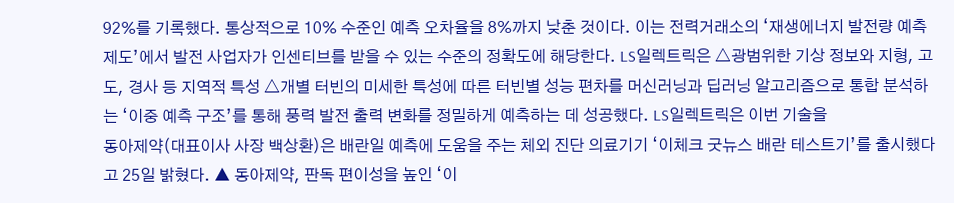92%를 기록했다. 통상적으로 10% 수준인 예측 오차율을 8%까지 낮춘 것이다. 이는 전력거래소의 ‘재생에너지 발전량 예측제도’에서 발전 사업자가 인센티브를 받을 수 있는 수준의 정확도에 해당한다. LS일렉트릭은 △광범위한 기상 정보와 지형, 고도, 경사 등 지역적 특성 △개별 터빈의 미세한 특성에 따른 터빈별 성능 편차를 머신러닝과 딥러닝 알고리즘으로 통합 분석하는 ‘이중 예측 구조’를 통해 풍력 발전 출력 변화를 정밀하게 예측하는 데 성공했다. LS일렉트릭은 이번 기술을
동아제약(대표이사 사장 백상환)은 배란일 예측에 도움을 주는 체외 진단 의료기기 ‘이체크 굿뉴스 배란 테스트기’를 출시했다고 25일 밝혔다. ▲ 동아제약, 판독 편이성을 높인 ‘이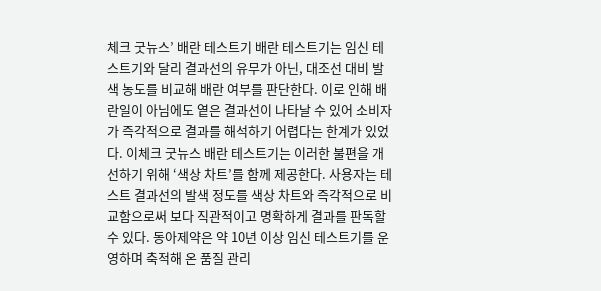체크 굿뉴스’ 배란 테스트기 배란 테스트기는 임신 테스트기와 달리 결과선의 유무가 아닌, 대조선 대비 발색 농도를 비교해 배란 여부를 판단한다. 이로 인해 배란일이 아님에도 옅은 결과선이 나타날 수 있어 소비자가 즉각적으로 결과를 해석하기 어렵다는 한계가 있었다. 이체크 굿뉴스 배란 테스트기는 이러한 불편을 개선하기 위해 ‘색상 차트’를 함께 제공한다. 사용자는 테스트 결과선의 발색 정도를 색상 차트와 즉각적으로 비교함으로써 보다 직관적이고 명확하게 결과를 판독할 수 있다. 동아제약은 약 10년 이상 임신 테스트기를 운영하며 축적해 온 품질 관리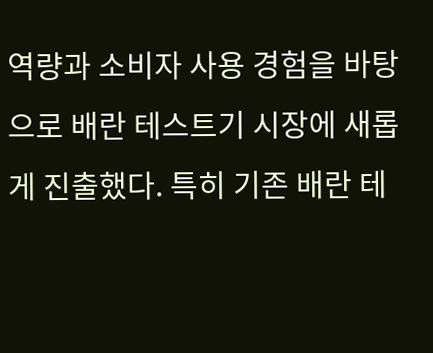역량과 소비자 사용 경험을 바탕으로 배란 테스트기 시장에 새롭게 진출했다. 특히 기존 배란 테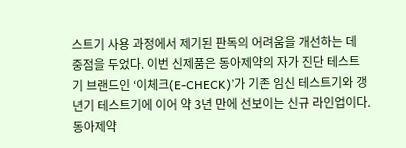스트기 사용 과정에서 제기된 판독의 어려움을 개선하는 데 중점을 두었다. 이번 신제품은 동아제약의 자가 진단 테스트기 브랜드인 ‘이체크(E-CHECK)’가 기존 임신 테스트기와 갱년기 테스트기에 이어 약 3년 만에 선보이는 신규 라인업이다. 동아제약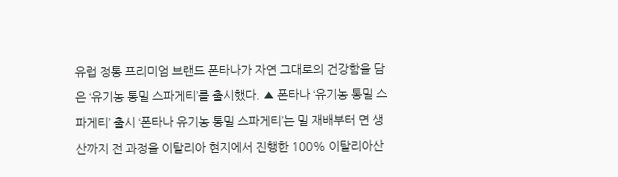유럽 정통 프리미엄 브랜드 폰타나가 자연 그대로의 건강함을 담은 ‘유기농 통밀 스파게티’를 출시했다. ▲ 폰타나 ‘유기농 통밀 스파게티’ 출시 ‘폰타나 유기농 통밀 스파게티’는 밀 재배부터 면 생산까지 전 과정을 이탈리아 현지에서 진행한 100% 이탈리아산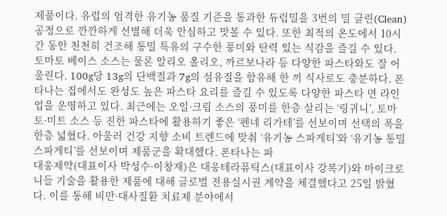제품이다. 유럽의 엄격한 유기농 품질 기준을 통과한 듀럼밀을 3번의 밀 클린(Clean) 공정으로 깐깐하게 선별해 더욱 안심하고 맛볼 수 있다. 또한 최적의 온도에서 10시간 동안 천천히 건조해 통밀 특유의 구수한 풍미와 탄력 있는 식감을 즐길 수 있다. 토마토 베이스 소스는 물론 알리오 올리오, 까르보나라 등 다양한 파스타와도 잘 어울린다. 100g당 13g의 단백질과 7g의 섬유질을 함유해 한 끼 식사로도 충분하다. 폰타나는 집에서도 완성도 높은 파스타 요리를 즐길 수 있도록 다양한 파스타 면 라인업을 운영하고 있다. 최근에는 오일·크림 소스의 풍미를 한층 살리는 ‘링귀니’, 토마토·미트 소스 등 진한 파스타에 활용하기 좋은 ‘펜네 리가테’를 선보이며 선택의 폭을 한층 넓혔다. 아울러 건강 지향 소비 트렌드에 맞춰 ‘유기농 스파게티’와 ‘유기농 통밀 스파게티’를 선보이며 제품군을 확대했다. 폰타나는 파
대웅제약(대표이사 박성수·이창재)은 대웅테라퓨틱스(대표이사 강복기)와 마이크로니들 기술을 활용한 제품에 대해 글로벌 전용실시권 계약을 체결했다고 25일 밝혔다. 이를 통해 비만·대사질환 치료제 분야에서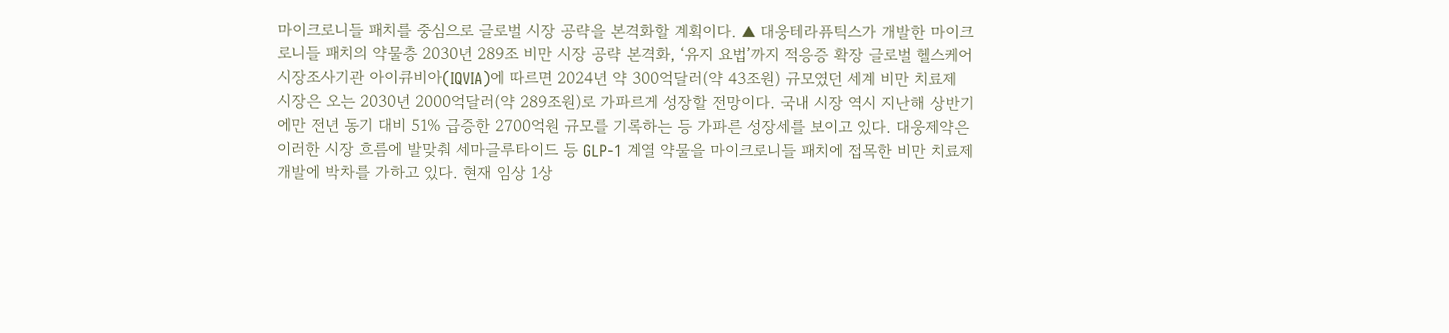마이크로니들 패치를 중심으로 글로벌 시장 공략을 본격화할 계획이다. ▲ 대웅테라퓨틱스가 개발한 마이크로니들 패치의 약물층 2030년 289조 비만 시장 공략 본격화, ‘유지 요법’까지 적응증 확장 글로벌 헬스케어 시장조사기관 아이큐비아(IQVIA)에 따르면 2024년 약 300억달러(약 43조원) 규모였던 세계 비만 치료제 시장은 오는 2030년 2000억달러(약 289조원)로 가파르게 성장할 전망이다. 국내 시장 역시 지난해 상반기에만 전년 동기 대비 51% 급증한 2700억원 규모를 기록하는 등 가파른 성장세를 보이고 있다. 대웅제약은 이러한 시장 흐름에 발맞춰 세마글루타이드 등 GLP-1 계열 약물을 마이크로니들 패치에 접목한 비만 치료제 개발에 박차를 가하고 있다. 현재 임상 1상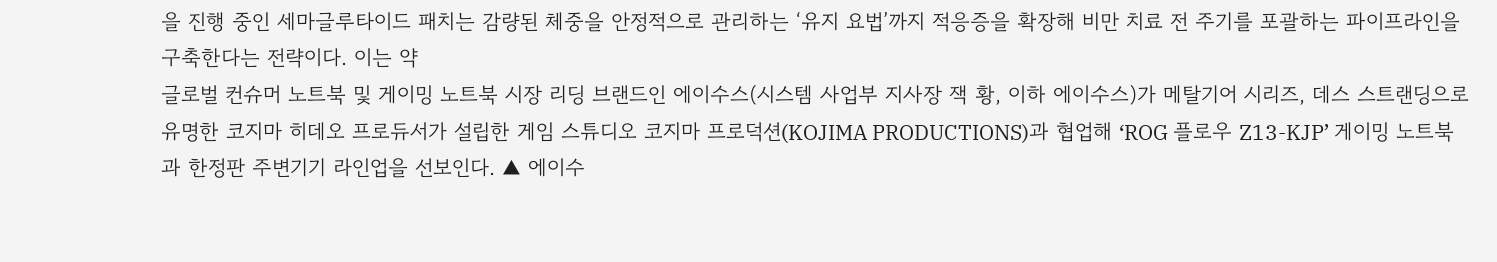을 진행 중인 세마글루타이드 패치는 감량된 체중을 안정적으로 관리하는 ‘유지 요법’까지 적응증을 확장해 비만 치료 전 주기를 포괄하는 파이프라인을 구축한다는 전략이다. 이는 약
글로벌 컨슈머 노트북 및 게이밍 노트북 시장 리딩 브랜드인 에이수스(시스템 사업부 지사장 잭 황, 이하 에이수스)가 메탈기어 시리즈, 데스 스트랜딩으로 유명한 코지마 히데오 프로듀서가 설립한 게임 스튜디오 코지마 프로덕션(KOJIMA PRODUCTIONS)과 협업해 ‘ROG 플로우 Z13-KJP’ 게이밍 노트북과 한정판 주변기기 라인업을 선보인다. ▲ 에이수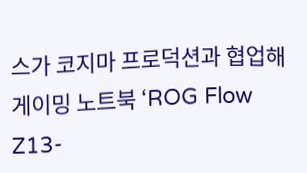스가 코지마 프로덕션과 협업해 게이밍 노트북 ‘ROG Flow Z13-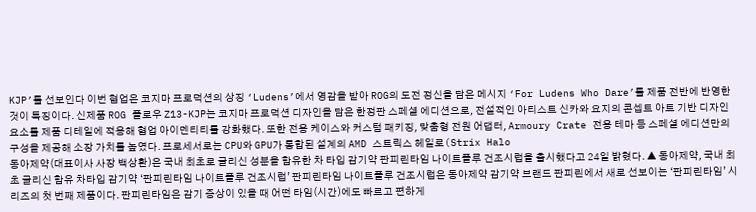KJP’를 선보인다 이번 협업은 코지마 프로덕션의 상징 ‘Ludens’에서 영감을 받아 ROG의 도전 정신을 담은 메시지 ‘For Ludens Who Dare’를 제품 전반에 반영한 것이 특징이다. 신제품 ROG 플로우 Z13-KJP는 코지마 프로덕션 디자인을 담은 한정판 스페셜 에디션으로, 전설적인 아티스트 신카와 요지의 콘셉트 아트 기반 디자인 요소를 제품 디테일에 적용해 협업 아이덴티티를 강화했다. 또한 전용 케이스와 커스텀 패키징, 맞춤형 전원 어댑터, Armoury Crate 전용 테마 등 스페셜 에디션만의 구성을 제공해 소장 가치를 높였다. 프로세서로는 CPU와 GPU가 통합된 설계의 AMD 스트릭스 헤일로(Strix Halo
동아제약(대표이사 사장 백상환)은 국내 최초로 글리신 성분을 함유한 차 타입 감기약 판피린타임 나이트플루 건조시럽을 출시했다고 24일 밝혔다. ▲ 동아제약, 국내 최초 글리신 함유 차타입 감기약 ‘판피린타임 나이트플루 건조시럽’ 판피린타임 나이트플루 건조시럽은 동아제약 감기약 브랜드 판피린에서 새로 선보이는 ‘판피린타임’ 시리즈의 첫 번째 제품이다. 판피린타임은 감기 증상이 있을 때 어떤 타임(시간)에도 빠르고 편하게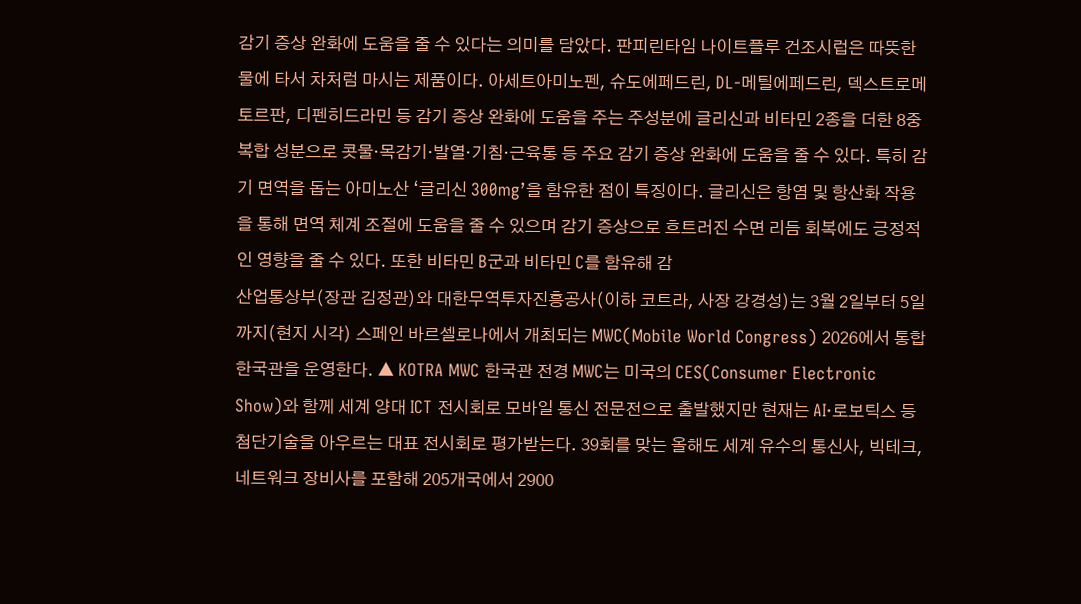감기 증상 완화에 도움을 줄 수 있다는 의미를 담았다. 판피린타임 나이트플루 건조시럽은 따뜻한 물에 타서 차처럼 마시는 제품이다. 아세트아미노펜, 슈도에페드린, DL-메틸에페드린, 덱스트로메토르판, 디펜히드라민 등 감기 증상 완화에 도움을 주는 주성분에 글리신과 비타민 2종을 더한 8중 복합 성분으로 콧물·목감기·발열·기침·근육통 등 주요 감기 증상 완화에 도움을 줄 수 있다. 특히 감기 면역을 돕는 아미노산 ‘글리신 300mg’을 함유한 점이 특징이다. 글리신은 항염 및 항산화 작용을 통해 면역 체계 조절에 도움을 줄 수 있으며 감기 증상으로 흐트러진 수면 리듬 회복에도 긍정적인 영향을 줄 수 있다. 또한 비타민 B군과 비타민 C를 함유해 감
산업통상부(장관 김정관)와 대한무역투자진흥공사(이하 코트라, 사장 강경성)는 3월 2일부터 5일까지(현지 시각) 스페인 바르셀로나에서 개최되는 MWC(Mobile World Congress) 2026에서 통합 한국관을 운영한다. ▲ KOTRA MWC 한국관 전경 MWC는 미국의 CES(Consumer Electronic Show)와 함께 세계 양대 ICT 전시회로 모바일 통신 전문전으로 출발했지만 현재는 AI·로보틱스 등 첨단기술을 아우르는 대표 전시회로 평가받는다. 39회를 맞는 올해도 세계 유수의 통신사, 빅테크, 네트워크 장비사를 포함해 205개국에서 2900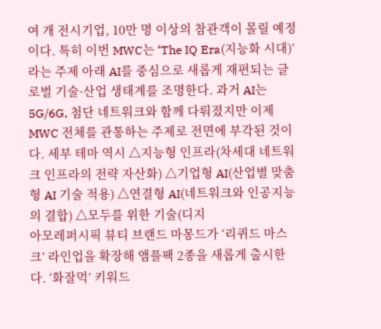여 개 전시기업, 10만 명 이상의 참관객이 몰릴 예정이다. 특히 이번 MWC는 ‘The IQ Era(지능화 시대)’라는 주제 아래 AI를 중심으로 새롭게 재편되는 글로벌 기술·산업 생태계를 조명한다. 과거 AI는 5G/6G, 첨단 네트워크와 함께 다뤄졌지만 이제 MWC 전체를 관통하는 주제로 전면에 부각된 것이다. 세부 테마 역시 △지능형 인프라(차세대 네트워크 인프라의 전략 자산화) △기업형 AI(산업별 맞춤형 AI 기술 적용) △연결형 AI(네트워크와 인공지능의 결합) △모두를 위한 기술(디지
아모레퍼시픽 뷰티 브랜드 마몽드가 ‘리퀴드 마스크’ 라인업을 확장해 앰플팩 2종을 새롭게 출시한다. ‘화잘먹’ 키워드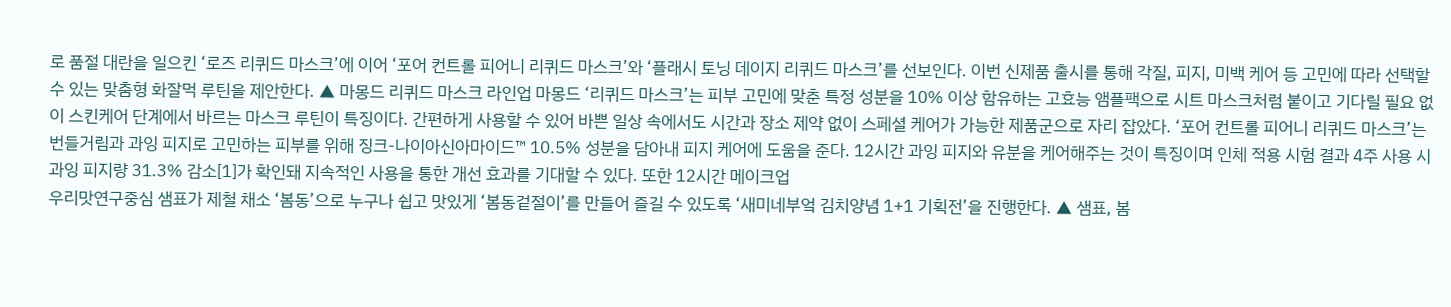로 품절 대란을 일으킨 ‘로즈 리퀴드 마스크’에 이어 ‘포어 컨트롤 피어니 리퀴드 마스크’와 ‘플래시 토닝 데이지 리퀴드 마스크’를 선보인다. 이번 신제품 출시를 통해 각질, 피지, 미백 케어 등 고민에 따라 선택할 수 있는 맞춤형 화잘먹 루틴을 제안한다. ▲ 마몽드 리퀴드 마스크 라인업 마몽드 ‘리퀴드 마스크’는 피부 고민에 맞춘 특정 성분을 10% 이상 함유하는 고효능 앰플팩으로 시트 마스크처럼 붙이고 기다릴 필요 없이 스킨케어 단계에서 바르는 마스크 루틴이 특징이다. 간편하게 사용할 수 있어 바쁜 일상 속에서도 시간과 장소 제약 없이 스페셜 케어가 가능한 제품군으로 자리 잡았다. ‘포어 컨트롤 피어니 리퀴드 마스크’는 번들거림과 과잉 피지로 고민하는 피부를 위해 징크-나이아신아마이드™ 10.5% 성분을 담아내 피지 케어에 도움을 준다. 12시간 과잉 피지와 유분을 케어해주는 것이 특징이며 인체 적용 시험 결과 4주 사용 시 과잉 피지량 31.3% 감소[1]가 확인돼 지속적인 사용을 통한 개선 효과를 기대할 수 있다. 또한 12시간 메이크업
우리맛연구중심 샘표가 제철 채소 ‘봄동’으로 누구나 쉽고 맛있게 ‘봄동겉절이’를 만들어 즐길 수 있도록 ‘새미네부엌 김치양념 1+1 기획전’을 진행한다. ▲ 샘표, 봄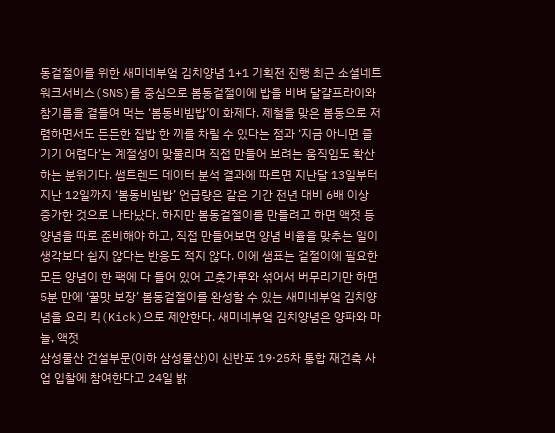동겉절이를 위한 새미네부엌 김치양념 1+1 기획전 진행 최근 소셜네트워크서비스(SNS)를 중심으로 봄동겉절이에 밥을 비벼 달걀프라이와 참기름을 곁들여 먹는 ‘봄동비빔밥’이 화제다. 제철을 맞은 봄동으로 저렴하면서도 든든한 집밥 한 끼를 차릴 수 있다는 점과 ‘지금 아니면 즐기기 어렵다’는 계절성이 맞물리며 직접 만들어 보려는 움직임도 확산하는 분위기다. 썸트렌드 데이터 분석 결과에 따르면 지난달 13일부터 지난 12일까지 ‘봄동비빔밥’ 언급량은 같은 기간 전년 대비 6배 이상 증가한 것으로 나타났다. 하지만 봄동겉절이를 만들려고 하면 액젓 등 양념을 따로 준비해야 하고, 직접 만들어보면 양념 비율을 맞추는 일이 생각보다 쉽지 않다는 반응도 적지 않다. 이에 샘표는 겉절이에 필요한 모든 양념이 한 팩에 다 들어 있어 고춧가루와 섞어서 버무리기만 하면 5분 만에 ‘꿀맛 보장’ 봄동겉절이를 완성할 수 있는 새미네부엌 김치양념을 요리 킥(Kick)으로 제안한다. 새미네부엌 김치양념은 양파와 마늘, 액젓
삼성물산 건설부문(이하 삼성물산)이 신반포 19·25차 통합 재건축 사업 입찰에 참여한다고 24일 밝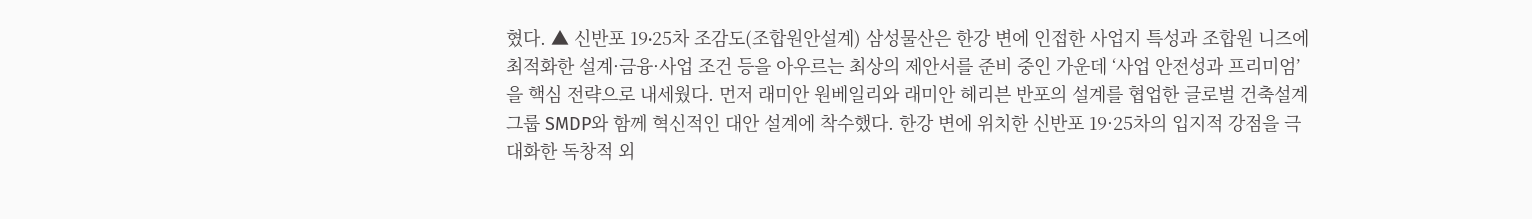혔다. ▲ 신반포 19∙25차 조감도(조합원안설계) 삼성물산은 한강 변에 인접한 사업지 특성과 조합원 니즈에 최적화한 설계·금융·사업 조건 등을 아우르는 최상의 제안서를 준비 중인 가운데 ‘사업 안전성과 프리미엄’을 핵심 전략으로 내세웠다. 먼저 래미안 원베일리와 래미안 헤리븐 반포의 설계를 협업한 글로벌 건축설계 그룹 SMDP와 함께 혁신적인 대안 설계에 착수했다. 한강 변에 위치한 신반포 19·25차의 입지적 강점을 극대화한 독창적 외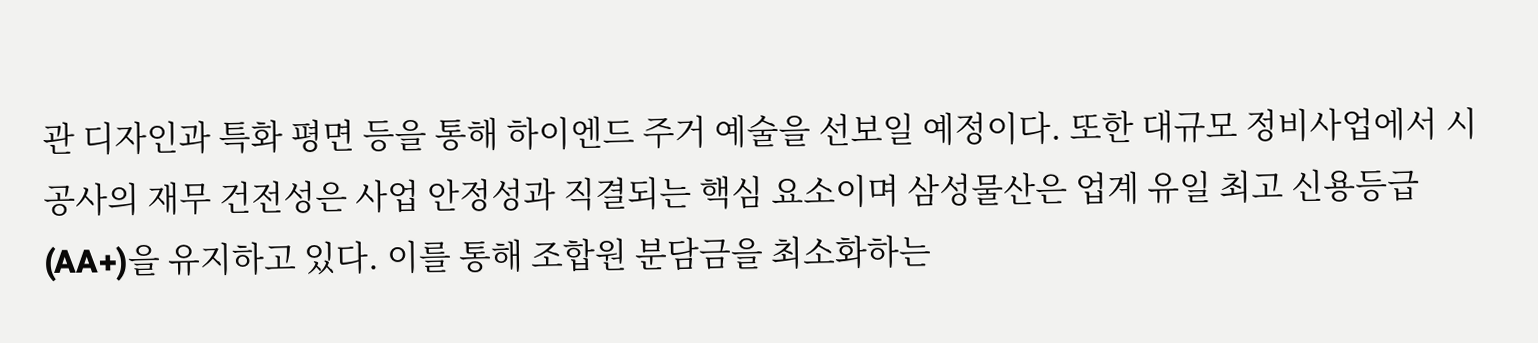관 디자인과 특화 평면 등을 통해 하이엔드 주거 예술을 선보일 예정이다. 또한 대규모 정비사업에서 시공사의 재무 건전성은 사업 안정성과 직결되는 핵심 요소이며 삼성물산은 업계 유일 최고 신용등급(AA+)을 유지하고 있다. 이를 통해 조합원 분담금을 최소화하는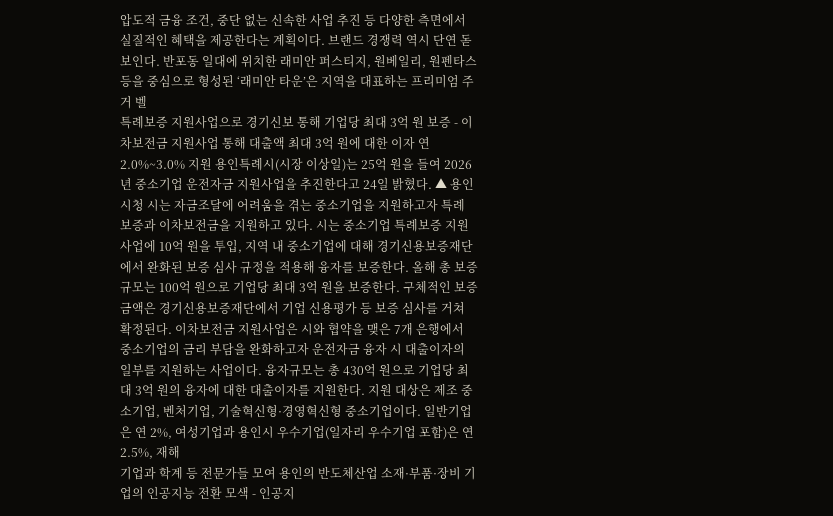압도적 금융 조건, 중단 없는 신속한 사업 추진 등 다양한 측면에서 실질적인 혜택을 제공한다는 계획이다. 브랜드 경쟁력 역시 단연 돋보인다. 반포동 일대에 위치한 래미안 퍼스티지, 원베일리, 원펜타스 등을 중심으로 형성된 ‘래미안 타운’은 지역을 대표하는 프리미엄 주거 벨
특례보증 지원사업으로 경기신보 통해 기업당 최대 3억 원 보증 - 이차보전금 지원사업 통해 대출액 최대 3억 원에 대한 이자 연 2.0%~3.0% 지원 용인특례시(시장 이상일)는 25억 원을 들여 2026년 중소기업 운전자금 지원사업을 추진한다고 24일 밝혔다. ▲ 용인시청 시는 자금조달에 어려움을 겪는 중소기업을 지원하고자 특례 보증과 이차보전금을 지원하고 있다. 시는 중소기업 특례보증 지원사업에 10억 원을 투입, 지역 내 중소기업에 대해 경기신용보증재단에서 완화된 보증 심사 규정을 적용해 융자를 보증한다. 올해 총 보증 규모는 100억 원으로 기업당 최대 3억 원을 보증한다. 구체적인 보증 금액은 경기신용보증재단에서 기업 신용평가 등 보증 심사를 거쳐 확정된다. 이차보전금 지원사업은 시와 협약을 맺은 7개 은행에서 중소기업의 금리 부담을 완화하고자 운전자금 융자 시 대출이자의 일부를 지원하는 사업이다. 융자규모는 총 430억 원으로 기업당 최대 3억 원의 융자에 대한 대출이자를 지원한다. 지원 대상은 제조 중소기업, 벤처기업, 기술혁신형·경영혁신형 중소기업이다. 일반기업은 연 2%, 여성기업과 용인시 우수기업(일자리 우수기업 포함)은 연 2.5%, 재해
기업과 학계 등 전문가들 모여 용인의 반도체산업 소재·부품·장비 기업의 인공지능 전환 모색 - 인공지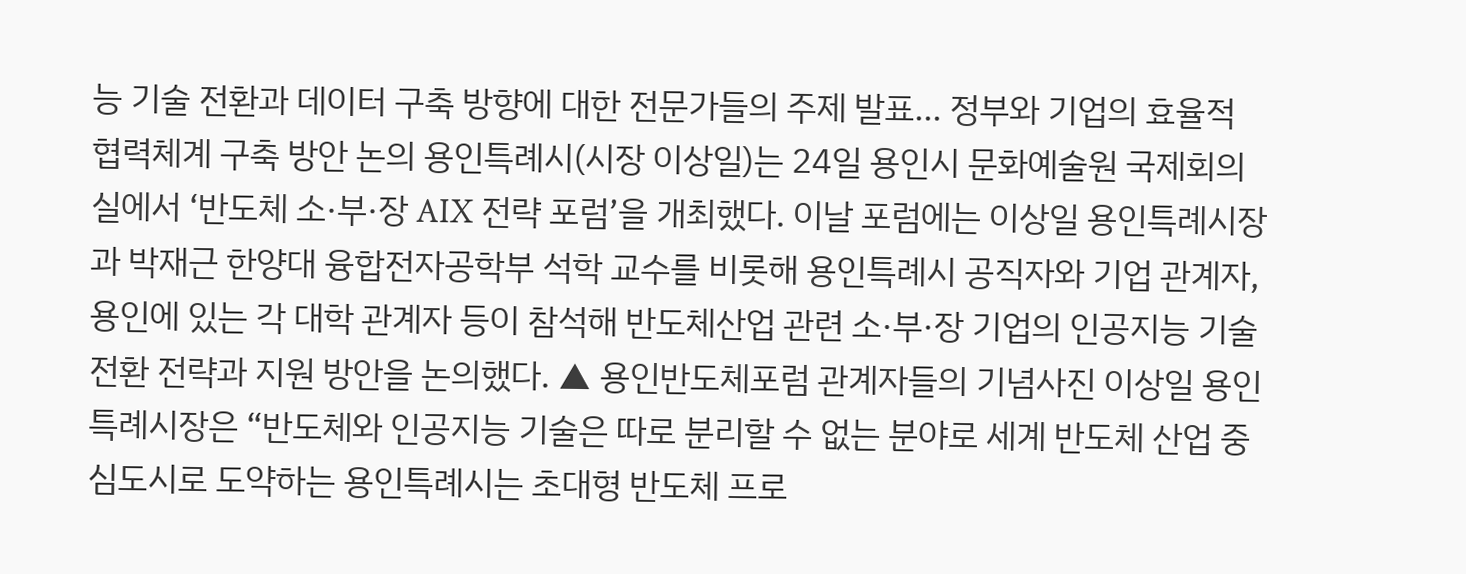능 기술 전환과 데이터 구축 방향에 대한 전문가들의 주제 발표… 정부와 기업의 효율적 협력체계 구축 방안 논의 용인특례시(시장 이상일)는 24일 용인시 문화예술원 국제회의실에서 ‘반도체 소·부·장 AIX 전략 포럼’을 개최했다. 이날 포럼에는 이상일 용인특례시장과 박재근 한양대 융합전자공학부 석학 교수를 비롯해 용인특례시 공직자와 기업 관계자, 용인에 있는 각 대학 관계자 등이 참석해 반도체산업 관련 소·부·장 기업의 인공지능 기술 전환 전략과 지원 방안을 논의했다. ▲ 용인반도체포럼 관계자들의 기념사진 이상일 용인특례시장은 “반도체와 인공지능 기술은 따로 분리할 수 없는 분야로 세계 반도체 산업 중심도시로 도약하는 용인특례시는 초대형 반도체 프로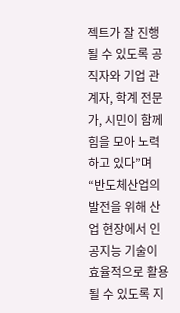젝트가 잘 진행될 수 있도록 공직자와 기업 관계자, 학계 전문가, 시민이 함께 힘을 모아 노력하고 있다”며 “반도체산업의 발전을 위해 산업 현장에서 인공지능 기술이 효율적으로 활용될 수 있도록 지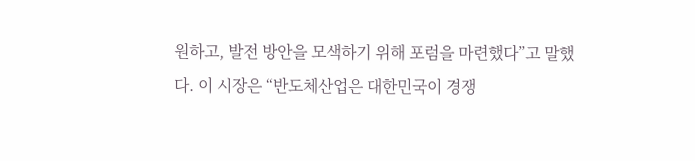원하고, 발전 방안을 모색하기 위해 포럼을 마련했다”고 말했다. 이 시장은 “반도체산업은 대한민국이 경쟁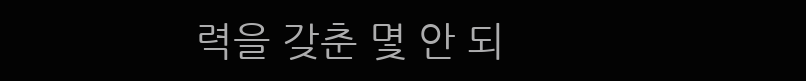력을 갖춘 몇 안 되